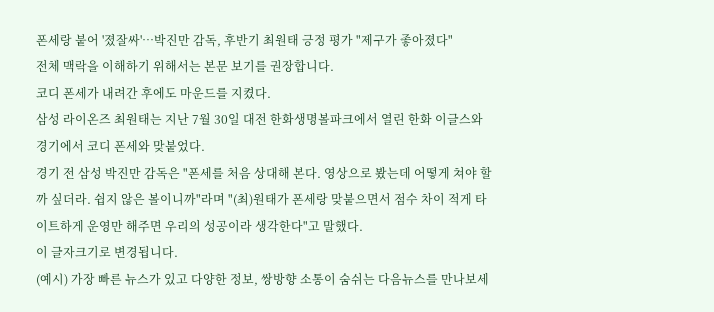폰세랑 붙어 '졌잘싸'…박진만 감독, 후반기 최원태 긍정 평가 "제구가 좋아졌다"
전체 맥락을 이해하기 위해서는 본문 보기를 권장합니다.
코디 폰세가 내려간 후에도 마운드를 지켰다.
삼성 라이온즈 최원태는 지난 7월 30일 대전 한화생명볼파크에서 열린 한화 이글스와 경기에서 코디 폰세와 맞붙었다.
경기 전 삼성 박진만 감독은 "폰세를 처음 상대해 본다. 영상으로 봤는데 어떻게 쳐야 할까 싶더라. 쉽지 않은 볼이니까"라며 "(최)원태가 폰세랑 맞붙으면서 점수 차이 적게 타이트하게 운영만 해주면 우리의 성공이라 생각한다"고 말했다.
이 글자크기로 변경됩니다.
(예시) 가장 빠른 뉴스가 있고 다양한 정보, 쌍방향 소통이 숨쉬는 다음뉴스를 만나보세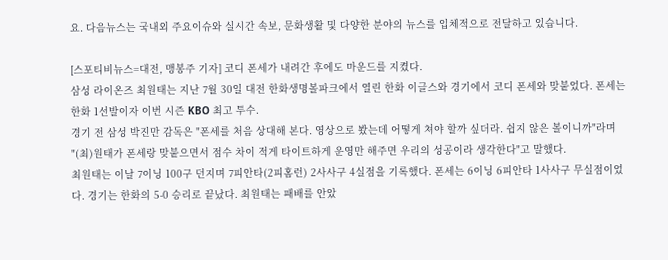요. 다음뉴스는 국내외 주요이슈와 실시간 속보, 문화생활 및 다양한 분야의 뉴스를 입체적으로 전달하고 있습니다.

[스포티비뉴스=대전, 맹봉주 기자] 코디 폰세가 내려간 후에도 마운드를 지켰다.
삼성 라이온즈 최원태는 지난 7월 30일 대전 한화생명볼파크에서 열린 한화 이글스와 경기에서 코디 폰세와 맞붙었다. 폰세는 한화 1선발이자 이번 시즌 KBO 최고 투수.
경기 전 삼성 박진만 감독은 "폰세를 처음 상대해 본다. 영상으로 봤는데 어떻게 쳐야 할까 싶더라. 쉽지 않은 볼이니까"라며 "(최)원태가 폰세랑 맞붙으면서 점수 차이 적게 타이트하게 운영만 해주면 우리의 성공이라 생각한다"고 말했다.
최원태는 이날 7이닝 100구 던지며 7피안타(2피홈런) 2사사구 4실점을 기록했다. 폰세는 6이닝 6피안타 1사사구 무실점이었다. 경기는 한화의 5-0 승리로 끝났다. 최원태는 패배를 안았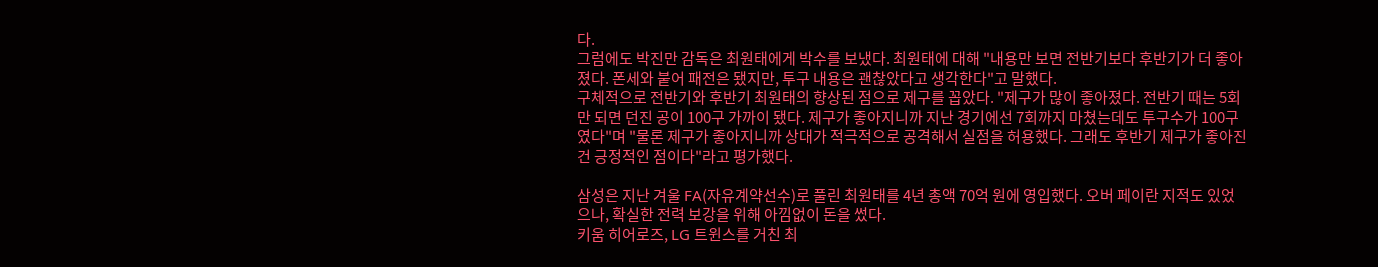다.
그럼에도 박진만 감독은 최원태에게 박수를 보냈다. 최원태에 대해 "내용만 보면 전반기보다 후반기가 더 좋아졌다. 폰세와 붙어 패전은 됐지만, 투구 내용은 괜찮았다고 생각한다"고 말했다.
구체적으로 전반기와 후반기 최원태의 향상된 점으로 제구를 꼽았다. "제구가 많이 좋아졌다. 전반기 때는 5회만 되면 던진 공이 100구 가까이 됐다. 제구가 좋아지니까 지난 경기에선 7회까지 마쳤는데도 투구수가 100구였다"며 "물론 제구가 좋아지니까 상대가 적극적으로 공격해서 실점을 허용했다. 그래도 후반기 제구가 좋아진 건 긍정적인 점이다"라고 평가했다.

삼성은 지난 겨울 FA(자유계약선수)로 풀린 최원태를 4년 총액 70억 원에 영입했다. 오버 페이란 지적도 있었으나, 확실한 전력 보강을 위해 아낌없이 돈을 썼다.
키움 히어로즈, LG 트윈스를 거친 최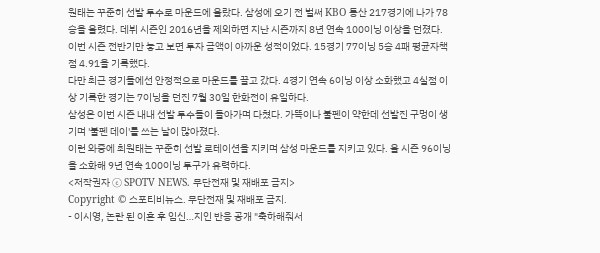원태는 꾸준히 선발 투수로 마운드에 올랐다. 삼성에 오기 전 벌써 KBO 통산 217경기에 나가 78승을 올렸다. 데뷔 시즌인 2016년을 제외하면 지난 시즌까지 8년 연속 100이닝 이상을 던졌다.
이번 시즌 전반기만 놓고 보면 투자 금액이 아까운 성적이었다. 15경기 77이닝 5승 4패 평균자책점 4.91을 기록했다.
다만 최근 경기들에선 안정적으로 마운드를 끌고 갔다. 4경기 연속 6이닝 이상 소화했고 4실점 이상 기록한 경기는 7이닝을 던진 7월 30일 한화전이 유일하다.
삼성은 이번 시즌 내내 선발 투수들이 돌아가며 다쳤다. 가뜩이나 불펜이 약한데 선발진 구멍이 생기며 '불펜 데이'를 쓰는 날이 많아졌다.
이런 와중에 최원태는 꾸준히 선발 로테이션을 지키며 삼성 마운드를 지키고 있다. 올 시즌 96이닝을 소화해 9년 연속 100이닝 투구가 유력하다.
<저작권자 ⓒ SPOTV NEWS. 무단전재 및 재배포 금지>
Copyright © 스포티비뉴스. 무단전재 및 재배포 금지.
- 이시영, 논란 된 이혼 후 임신…지인 반응 공개 "축하해줘서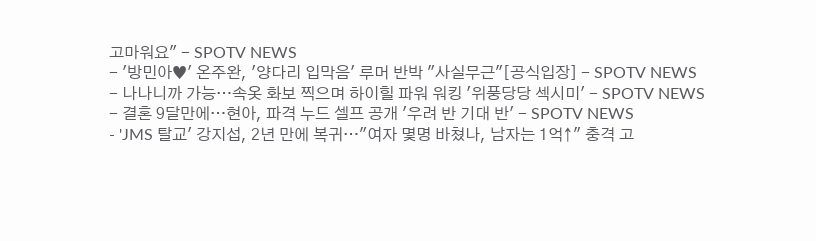고마워요" - SPOTV NEWS
- '방민아♥' 온주완, '양다리 입막음' 루머 반박 "사실무근"[공식입장] - SPOTV NEWS
- 나나니까 가능…속옷 화보 찍으며 하이힐 파워 워킹 '위풍당당 섹시미' - SPOTV NEWS
- 결혼 9달만에…현아, 파격 누드 셀프 공개 '우려 반 기대 반' - SPOTV NEWS
- 'JMS 탈교' 강지섭, 2년 만에 복귀…"여자 몇명 바쳤나, 남자는 1억↑" 충격 고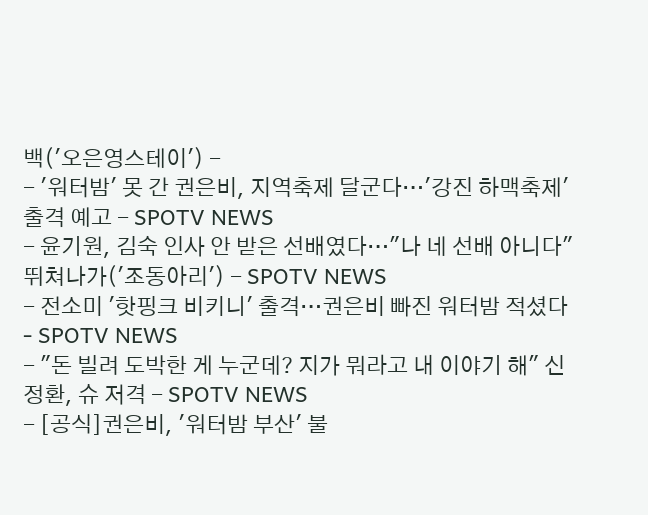백('오은영스테이') -
- '워터밤' 못 간 권은비, 지역축제 달군다…'강진 하맥축제' 출격 예고 - SPOTV NEWS
- 윤기원, 김숙 인사 안 받은 선배였다…"나 네 선배 아니다" 뛰쳐나가('조동아리') - SPOTV NEWS
- 전소미 '핫핑크 비키니' 출격…권은비 빠진 워터밤 적셨다 - SPOTV NEWS
- "돈 빌려 도박한 게 누군데? 지가 뭐라고 내 이야기 해" 신정환, 슈 저격 - SPOTV NEWS
- [공식]권은비, '워터밤 부산' 불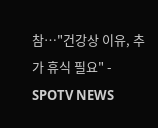참…"건강상 이유, 추가 휴식 필요" - SPOTV NEWS